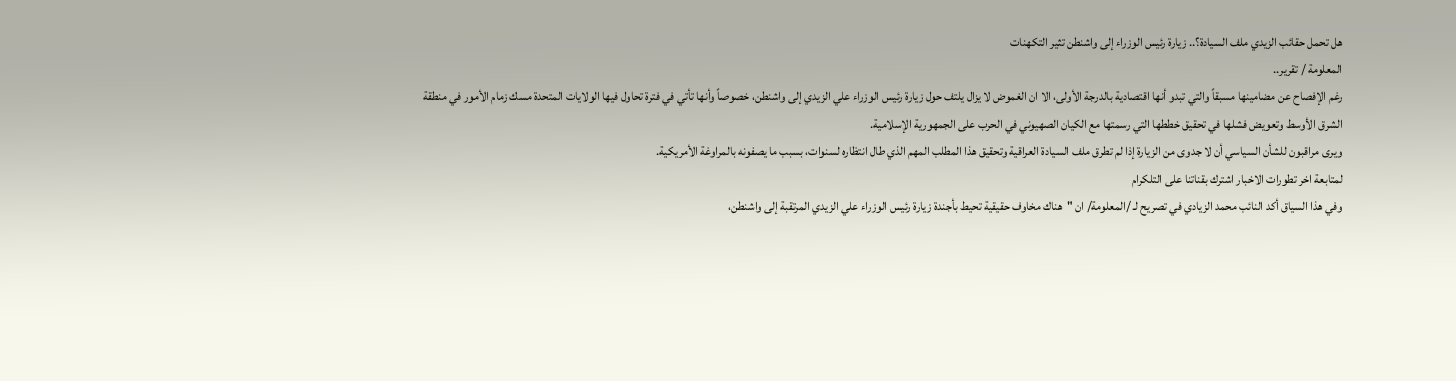هل تحمل حقائب الزيدي ملف السيادة؟.. زيارة رئيس الوزراء إلى واشنطن تثير التكهنات
المعلومة / تقرير..
رغم الإفصاح عن مضامينها مسبقاً والتي تبدو أنها اقتصادية بالدرجة الأولى، الا ان الغموض لا يزال يلتف حول زيارة رئيس الوزراء علي الزيدي إلى واشنطن، خصوصاً وأنها تأتي في فترة تحاول فيها الولايات المتحدة مسك زمام الأمور في منطقة الشرق الأوسط وتعويض فشلها في تحقيق خططها التي رسمتها مع الكيان الصهيوني في الحرب على الجمهورية الإسلامية.
ويرى مراقبون للشأن السياسي أن لا جدوى من الزيارة إذا لم تطرق ملف السيادة العراقية وتحقيق هذا المطلب المهم الذي طال انتظاره لسنوات، بسبب ما يصفونه بالمراوغة الأمريكية.
لمتابعة اخر تطورات الاخبار اشترك بقناتنا على التلكرام
وفي هذا السياق أكد النائب محمد الزيادي في تصريح لـ /المعلومة/ ان "هناك مخاوف حقيقية تحيط بأجندة زيارة رئيس الوزراء علي الزيدي المرتقبة إلى واشنطن،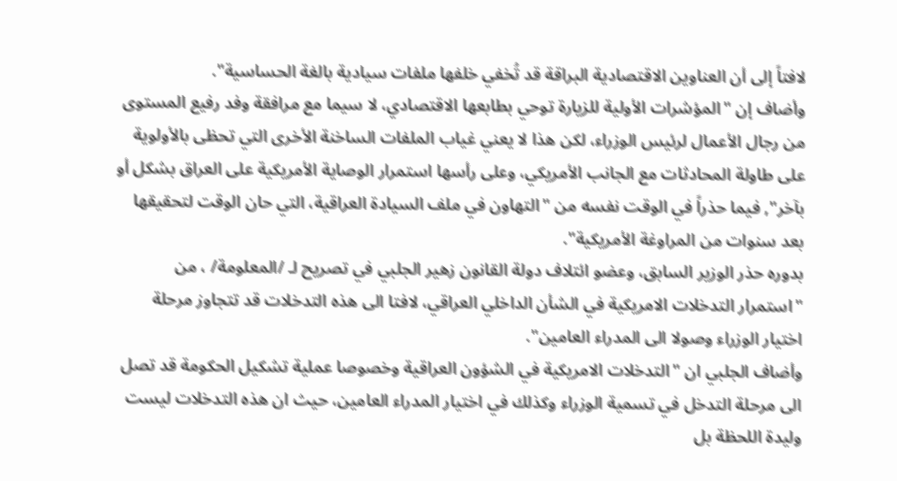لافتاً إلى أن العناوين الاقتصادية البراقة قد تُخفي خلفها ملفات سيادية بالغة الحساسية".
وأضاف إن "المؤشرات الأولية للزيارة توحي بطابعها الاقتصادي، لا سيما مع مرافقة وفد رفيع المستوى من رجال الأعمال لرئيس الوزراء، لكن هذا لا يعني غياب الملفات الساخنة الأخرى التي تحظى بالأولوية على طاولة المحادثات مع الجانب الأمريكي، وعلى رأسها استمرار الوصاية الأمريكية على العراق بشكل أو بآخر", فيما حذراً في الوقت نفسه من "التهاون في ملف السيادة العراقية، التي حان الوقت لتحقيقها بعد سنوات من المراوغة الأمريكية".
بدوره حذر الوزير السابق، وعضو ائتلاف دولة القانون زهير الجلبي في تصريح لـ /المعلومة/ ، من "استمرار التدخلات الامريكية في الشأن الداخلي العراقي، لافتا الى هذه التدخلات قد تتجاوز مرحلة اختيار الوزراء وصولا الى المدراء العامين".
وأضاف الجلبي ان "التدخلات الامريكية في الشؤون العراقية وخصوصا عملية تشكيل الحكومة قد تصل الى مرحلة التدخل في تسمية الوزراء وكذلك في اختيار المدراء العامين، حيث ان هذه التدخلات ليست وليدة اللحظة بل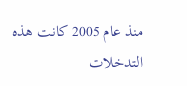منذ عام 2005 كانت هذه التدخلات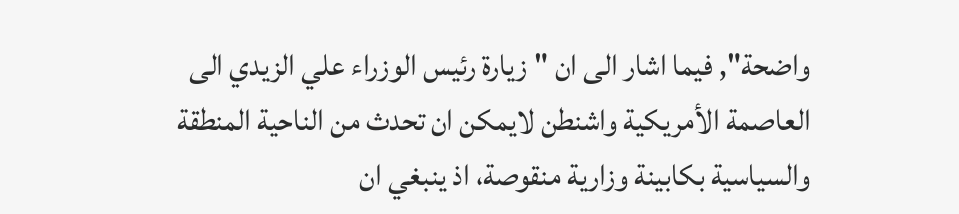واضحة", فيما اشار الى ان "زيارة رئيس الوزراء علي الزيدي الى العاصمة الأمريكية واشنطن لايمكن ان تحدث من الناحية المنطقة والسياسية بكابينة وزارية منقوصة، اذ ينبغي ان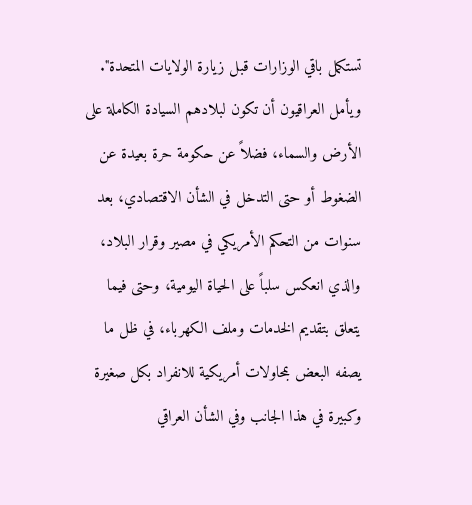تستكمل باقي الوزارات قبل زيارة الولايات المتحدة".
ويأمل العراقيون أن تكون لبلادهم السيادة الكاملة على الأرض والسماء، فضلاً عن حكومة حرة بعيدة عن الضغوط أو حتى التدخل في الشأن الاقتصادي، بعد سنوات من التحكم الأمريكي في مصير وقرار البلاد، والذي انعكس سلباً على الحياة اليومية، وحتى فيما يتعلق بتقديم الخدمات وملف الكهرباء، في ظل ما يصفه البعض بمحاولات أمريكية للانفراد بكل صغيرة وكبيرة في هذا الجانب وفي الشأن العراقي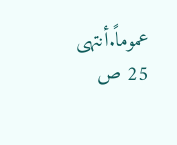عموماً.أنتهى 25 ص